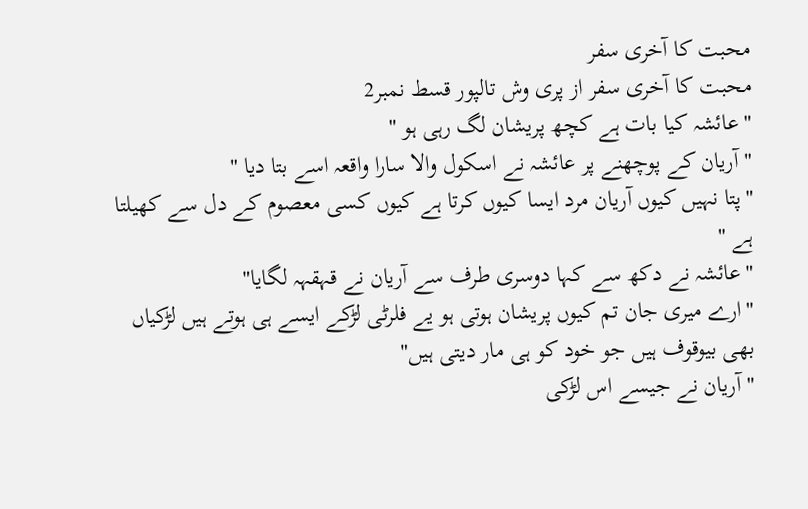محبت کا آخری سفر
محبت کا آخری سفر از پری وش تالپور قسط نمبر2
"عائشہ کیا بات ہے کچھ پریشان لگ رہی ہو "
"آریان کے پوچھنے پر عائشہ نے اسکول والا سارا واقعہ اسے بتا دیا "
"پتا نہیں کیوں آریان مرد ایسا کیوں کرتا ہے کیوں کسی معصوم کے دل سے کھیلتا ہے "
"عائشہ نے دکھ سے کہا دوسری طرف سے آریان نے قہقہہ لگایا"
"ارے میری جان تم کیوں پریشان ہوتی ہو یے فلرٹی لڑکے ایسے ہی ہوتے ہیں لڑکیاں بھی بیوقوف ہیں جو خود کو ہی مار دیتی ہیں"
"آریان نے جیسے اس لڑکی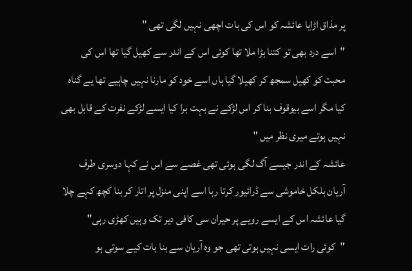پر مذاق اڑایا عائشہ کو اس کی بات اچھی نہیں لگی تھی "
"اسے درد بھی تو کتنا بڑا ملا تھا کوئی اس کے اندر سے کھیل گیا تھا اس کی محبت کو کھیل سمجھ کر کھیلا گیا ہاں اسے خود کو مارنا نہیں چاہیے تھا یے گناہ کیا مگر اسے بیوقوف بنا کر اس لڑکے نے بہت برا کیا ایسے لڑکے نفرت کے قابل بھی نہیں ہوتے میری نظر میں "
عائشہ کے اندر جیسے آگ لگی ہوئی تھی غصے سے اس نے کہا دوسری طرف آریان بلکل خاموشی سے ڈرائیور کرتا رہا اسے اپنی منزل پر اتار کر بنا کچھ کہے چلا گیا عائشہ اس کے ایسے رویے پر حیران سی کافی دیر تک وہیں کھڑی رہی"
"کوئی رات ایسی نہیں ہوتی تھی جو وہ آریان سے بنا بات کیے سوتی ہو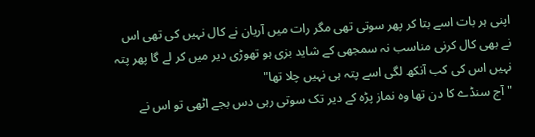اپنی ہر بات اسے بتا کر پھر سوتی تھی مگر رات میں آریان نے کال نہیں کی تھی اس نے بھی کال کرنی مناسب نہ سمجھی کے شاید بزی ہو تھوڑی دیر میں کر لے گا پھر پتہ نہیں اس کی کب آنکھ لگی اسے پتہ ہی نہیں چلا تھا"
"آج سنڈے کا دن تھا وہ نماز پڑہ کے دیر تک سوتی رہی دس بجے اٹھی تو اس نے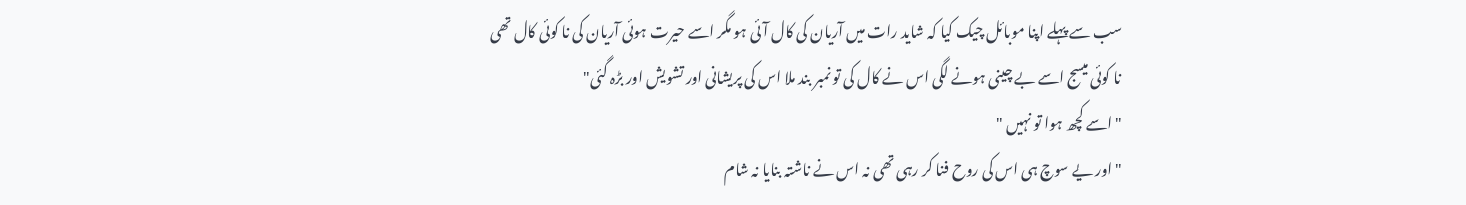سب سے پہلے اپنا موبائل چیک کیا کہ شاید رات میں آریان کی کال آئی ہو مگر اسے حیرت ہوئی آریان کی نا کوئی کال تھی نا کوئی میسج اسے بے چینی ہونے لگی اس نے کال کی تو نمبر بند ملا اس کی پریشانی اور تشویش اور بڑہ گئی"
"اسے کچھ ہوا تو نہیں "
"اور یے سوچ ہی اس کی روح فنا کر رہی تھی نہ اس نے ناشتہ بنایا نہ شام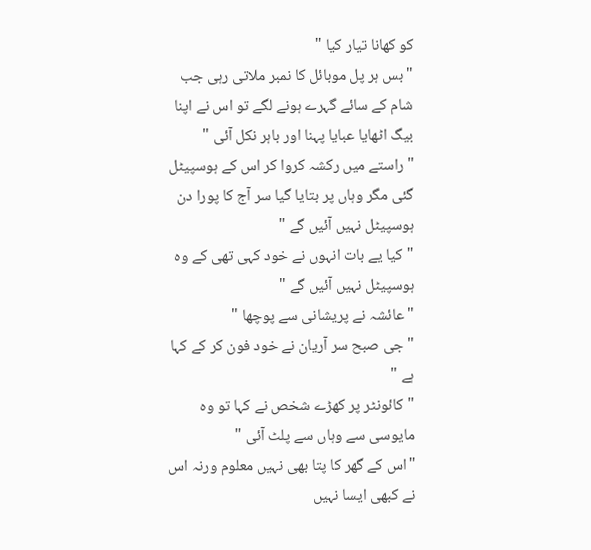کو کھانا تیار کیا "
"بس ہر پل موبائل کا نمبر ملاتی رہی جب شام کے سائے گہرے ہونے لگے تو اس نے اپنا بیگ اٹھایا عبایا پہنا اور باہر نکل آئی "
"راستے میں رکشہ کروا کر اس کے ہوسپیٹل گئی مگر وہاں پر بتایا گیا سر آج کا پورا دن ہوسپیٹل نہیں آئیں گے "
"کیا یے بات انہوں نے خود کہی تھی کے وہ ہوسپیٹل نہیں آئیں گے "
"عائشہ نے پریشانی سے پوچھا "
"جی صبح سر آریان نے خود فون کر کے کہا ہے "
"کائونٹر پر کھڑے شخص نے کہا تو وہ مایوسی سے وہاں سے پلٹ آئی "
"اس کے گھر کا پتا بھی نہیں معلوم ورنہ اس نے کبھی ایسا نہیں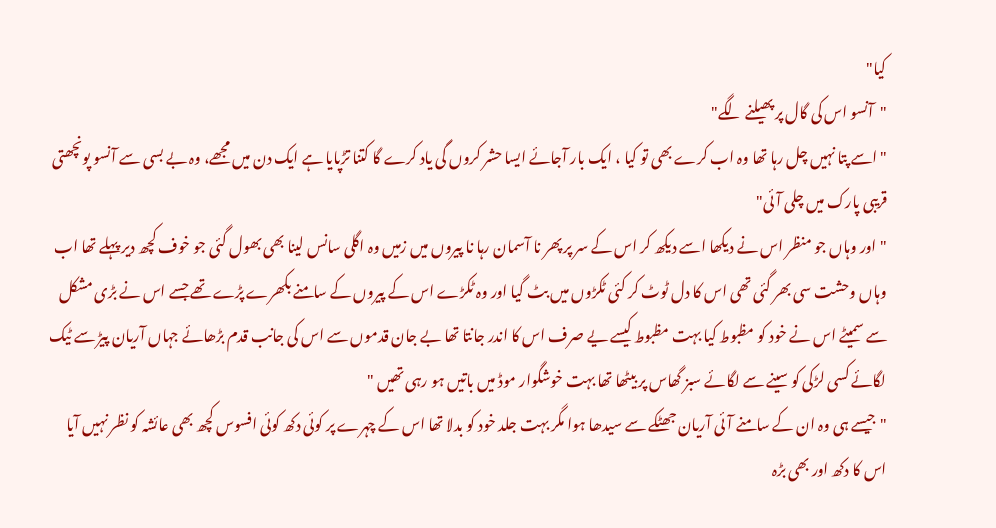کیا"
"آنسو اس کی گال پر پھیلنے لگے"
"اسے پتا نہیں چل رہا تھا وہ اب کرے بھی تو کیا ، ایک بار آجائے ایسا حشر کروں گی یاد کرے گا کتنا تڑپایا ہے ایک دن میں مجھے، وہ بے بسی سے آنسو پونچھتی قریبی پارک میں چلی آئی"
"اور وہاں جو منظر اس نے دیکھا اسے دیکھ کر اس کے سر پر پھر نا آسمان رہا نا پیروں میں زمیں وہ اگلی سانس لینا بھی بھول گئی جو خوف کچھ دیر پہلے تھا اب وہاں وحشت سی بھر گئی تھی اس کا دل ٹوٹ کر کئی ٹکڑوں میں بٹ گیا اور وہ ٹکڑے اس کے پیروں کے سامنے بکھرے پڑے تھے جسے اس نے بڑی مشکل سے سمیٹے اس نے خود کو مظبوط کیا بہت مظبوط کیسے یے صرف اس کا اندر جانتا تھا بے جان قدموں سے اس کی جانب قدم بڑھائے جہاں آریان پیڑ سے ٹیک لگائے کسی لڑکی کو سینے سے لگائے سبز گھاس پر بیٹھا تھا بہت خوشگوار موڈ میں باتیں ہو رہی تھیں "
"جیسے ہی وہ ان کے سامنے آئی آریان جھٹکے سے سیدھا ہوا مگر بہت جلد خود کو بدلا تھا اس کے چہرے پر کوئی دکھ کوئی افسوس کچھ بھی عائشہ کو نظر نہیں آیا اس کا دکھ اور بھی بڑہ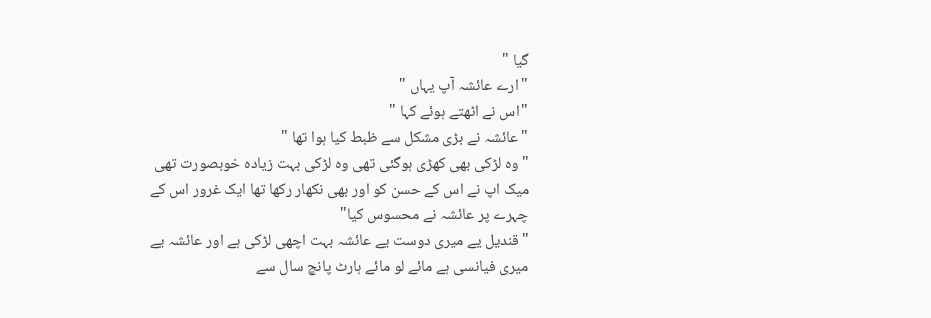گیا "
"ارے عائشہ آپ یہاں "
"اس نے اٹھتے ہوئے کہا "
"عائشہ نے بڑی مشکل سے ظبط کیا ہوا تھا "
"وہ لڑکی بھی کھڑی ہوگئی تھی وہ لڑکی بہت زیادہ خوبصورت تھی میک اپ نے اس کے حسن کو اور بھی نکھار رکھا تھا ایک غرور اس کے چہرے پر عائشہ نے محسوس کیا"
"قندیل یے میری دوست یے عائشہ بہت اچھی لڑکی ہے اور عائشہ یے میری فیانسی ہے مائے لو مائے ہارٹ پانچ سال سے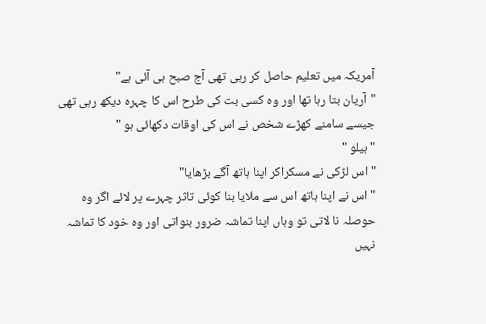آمریکہ میں تعلیم حاصل کر رہی تھی آج صبح ہی آئی ہے"
"آریان بتا رہا تھا اور وہ کسی بت کی طرح اس کا چہرہ دیکھ رہی تھی جیسے سامنے کھڑے شخص نے اس کی اوقات دکھائی ہو "
"ہیلو "
"اس لڑکی نے مسکراکر اپنا ہاتھ آگے بڑھایا"
" اس نے اپنا ہاتھ اس سے ملایا بنا کوئی تاثر چہرے پر لائے اگر وہ حوصلہ نا لاتی تو وہاں اپنا تماشہ ضرور بنواتی اور وہ خود کا تماشہ نہیں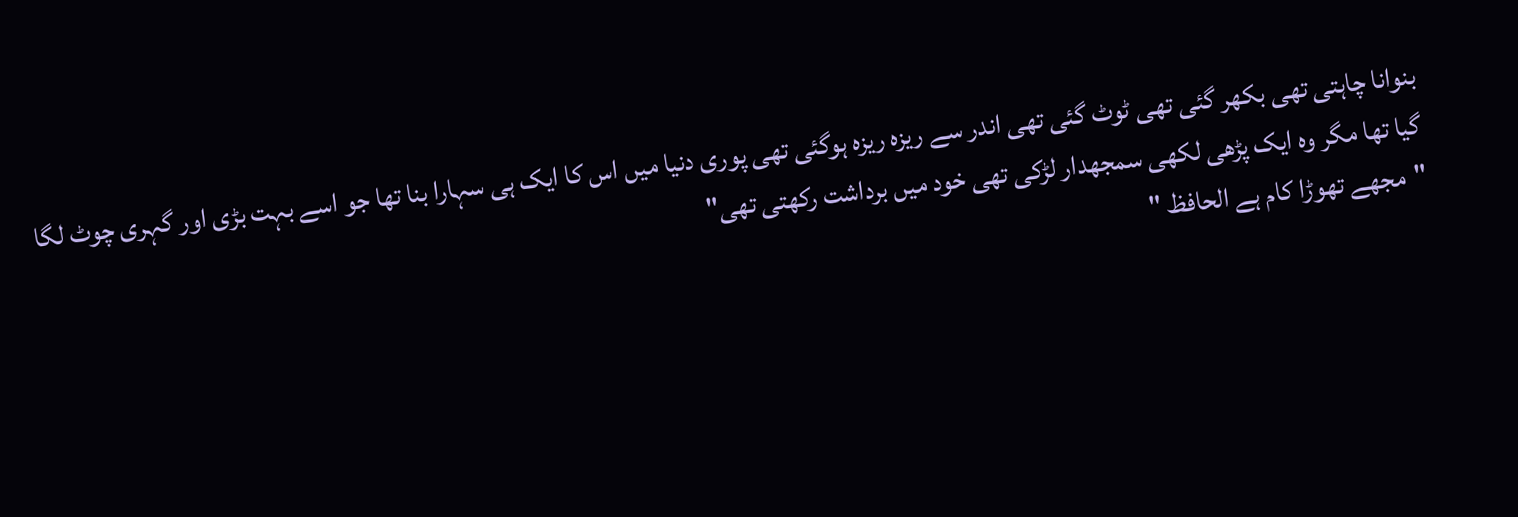بنوانا چاہتی تھی بکھر گئی تھی ٹوٹ گئی تھی اندر سے ریزہ ریزہ ہوگئی تھی پوری دنیا میں اس کا ایک ہی سہارا بنا تھا جو اسے بہت بڑی اور گہری چوٹ لگا گیا تھا مگر وہ ایک پڑھی لکھی سمجھدار لڑکی تھی خود میں برداشت رکھتی تھی"
"مجھے تھوڑا کام ہے الحافظ "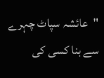"عائشہ سپاٹ چہرے سے بنا کسی کی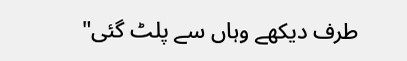طرف دیکھے وہاں سے پلٹ گئی"